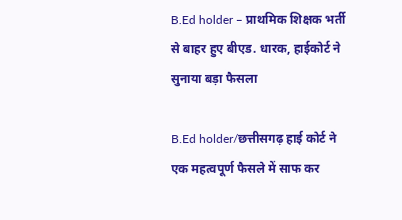B.Ed holder – प्राथमिक शिक्षक भर्ती से बाहर हुए बीएड. धारक, हाईकोर्ट ने सुनाया बड़ा फैसला

B.Ed holder/छत्तीसगढ़ हाई कोर्ट ने एक महत्वपूर्ण फैसले में साफ कर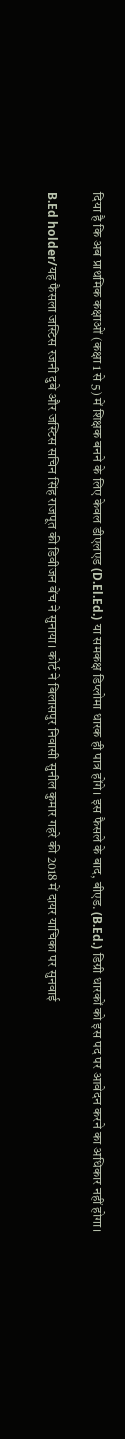दिया है कि अब प्राथमिक कक्षाओं (कक्षा 1 से 5) में शिक्षक बनने के लिए केवल डीएलएड (D.El.Ed.) या समकक्ष डिप्लोमा धारक ही पात्र होंगे। इस फैसले के बाद, बीएड. (B.Ed.) डिग्री धारकों को इस पद पर आवेदन करने का अधिकार नहीं होगा।

B.Ed holder/यह फैसला जस्टिस रजनी दुबे और जस्टिस सचिन सिंह राजपूत की डिवीजन बेंच ने सुनाया। कोर्ट ने बिलासपुर निवासी सुनील कुमार गहरे की 2018 में दायर याचिका पर सुनवाई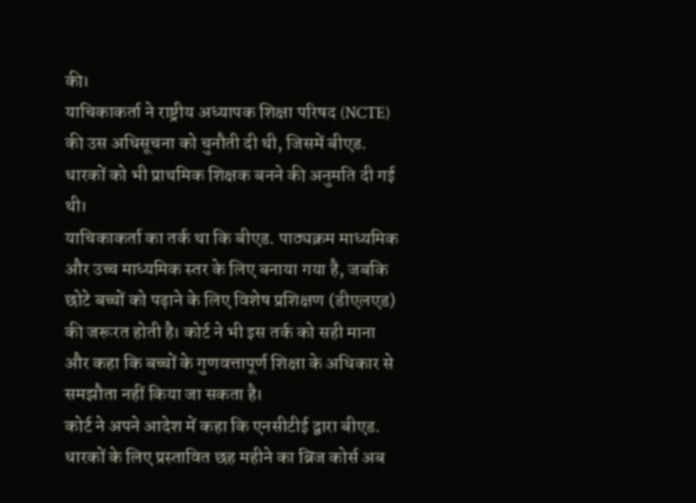की।
याचिकाकर्ता ने राष्ट्रीय अध्यापक शिक्षा परिषद (NCTE) की उस अधिसूचना को चुनौती दी थी, जिसमें बीएड. धारकों को भी प्राथमिक शिक्षक बनने की अनुमति दी गई थी।
याचिकाकर्ता का तर्क था कि बीएड. पाठ्यक्रम माध्यमिक और उच्च माध्यमिक स्तर के लिए बनाया गया है, जबकि छोटे बच्चों को पढ़ाने के लिए विशेष प्रशिक्षण (डीएलएड) की जरूरत होती है। कोर्ट ने भी इस तर्क को सही माना और कहा कि बच्चों के गुणवत्तापूर्ण शिक्षा के अधिकार से समझौता नहीं किया जा सकता है।
कोर्ट ने अपने आदेश में कहा कि एनसीटीई द्वारा बीएड. धारकों के लिए प्रस्तावित छह महीने का ब्रिज कोर्स अब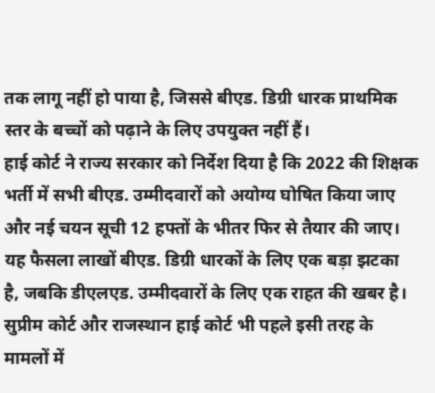तक लागू नहीं हो पाया है, जिससे बीएड. डिग्री धारक प्राथमिक स्तर के बच्चों को पढ़ाने के लिए उपयुक्त नहीं हैं।
हाई कोर्ट ने राज्य सरकार को निर्देश दिया है कि 2022 की शिक्षक भर्ती में सभी बीएड. उम्मीदवारों को अयोग्य घोषित किया जाए और नई चयन सूची 12 हफ्तों के भीतर फिर से तैयार की जाए।
यह फैसला लाखों बीएड. डिग्री धारकों के लिए एक बड़ा झटका है, जबकि डीएलएड. उम्मीदवारों के लिए एक राहत की खबर है। सुप्रीम कोर्ट और राजस्थान हाई कोर्ट भी पहले इसी तरह के मामलों में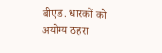बीएड. धारकों को अयोग्य ठहरा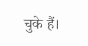चुके हैं।